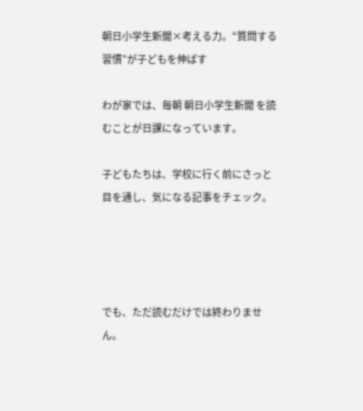朝日小学生新聞×考える力。“質問する習慣”が子どもを伸ばす

わが家では、毎朝 朝日小学生新聞 を読むことが日課になっています。

子どもたちは、学校に行く前にさっと目を通し、気になる記事をチェック。




でも、ただ読むだけでは終わりません。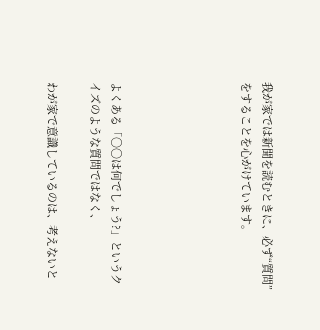我が家では新聞を読むときに、必ず“質問”をすることを心がけています。





よくある「〇〇は何でしょう?」というクイズのような質問ではなく、

わが家で意識しているのは、考えないと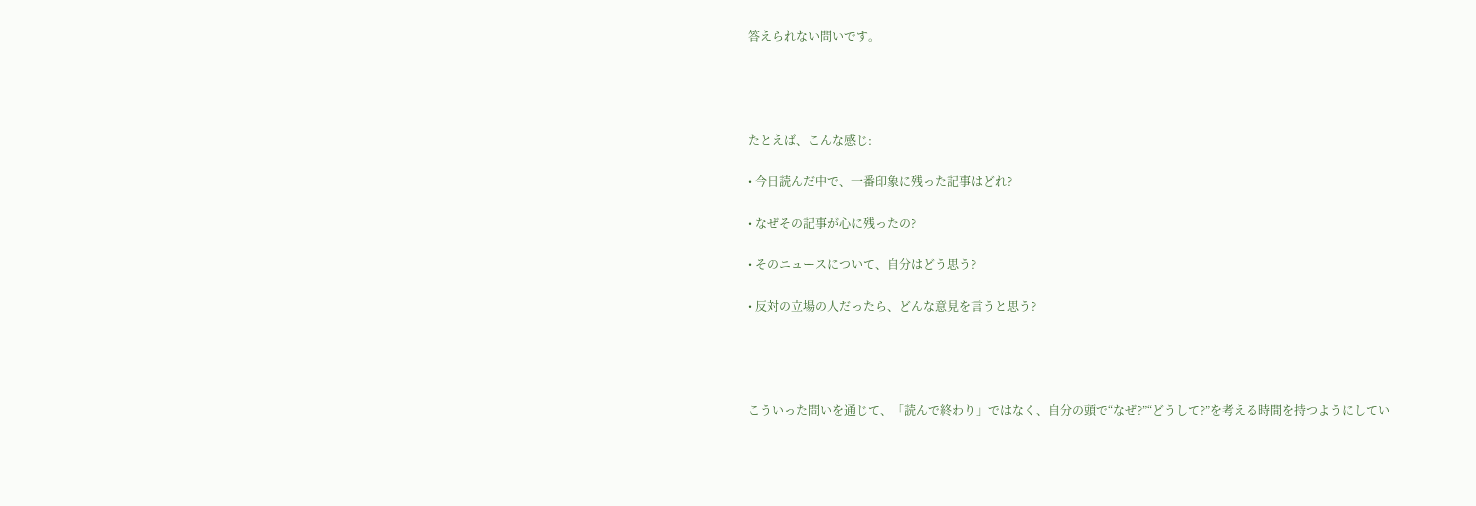答えられない問いです。




たとえば、こんな感じ:

• 今日読んだ中で、一番印象に残った記事はどれ?

• なぜその記事が心に残ったの?

• そのニュースについて、自分はどう思う?

• 反対の立場の人だったら、どんな意見を言うと思う?




こういった問いを通じて、「読んで終わり」ではなく、自分の頭で“なぜ?”“どうして?”を考える時間を持つようにしてい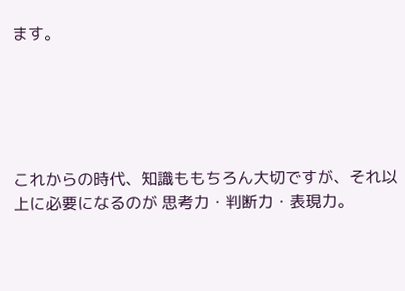ます。





これからの時代、知識ももちろん大切ですが、それ以上に必要になるのが 思考力・判断力・表現力。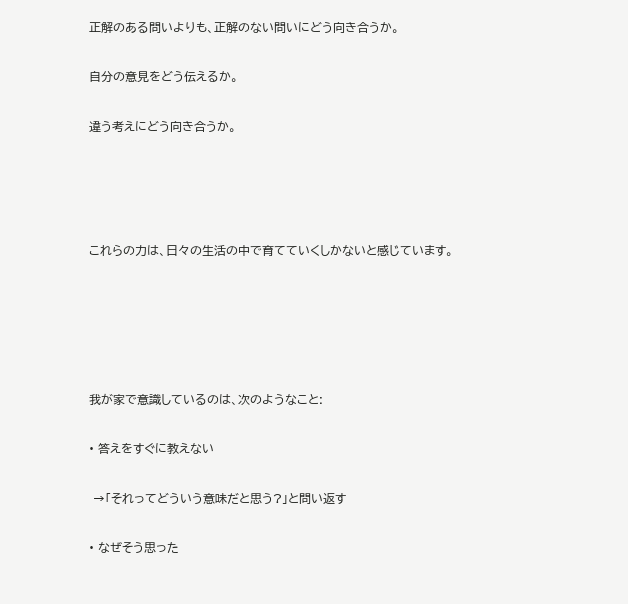正解のある問いよりも、正解のない問いにどう向き合うか。

自分の意見をどう伝えるか。

違う考えにどう向き合うか。




これらの力は、日々の生活の中で育てていくしかないと感じています。





我が家で意識しているのは、次のようなこと:

• 答えをすぐに教えない

 →「それってどういう意味だと思う?」と問い返す

• なぜそう思った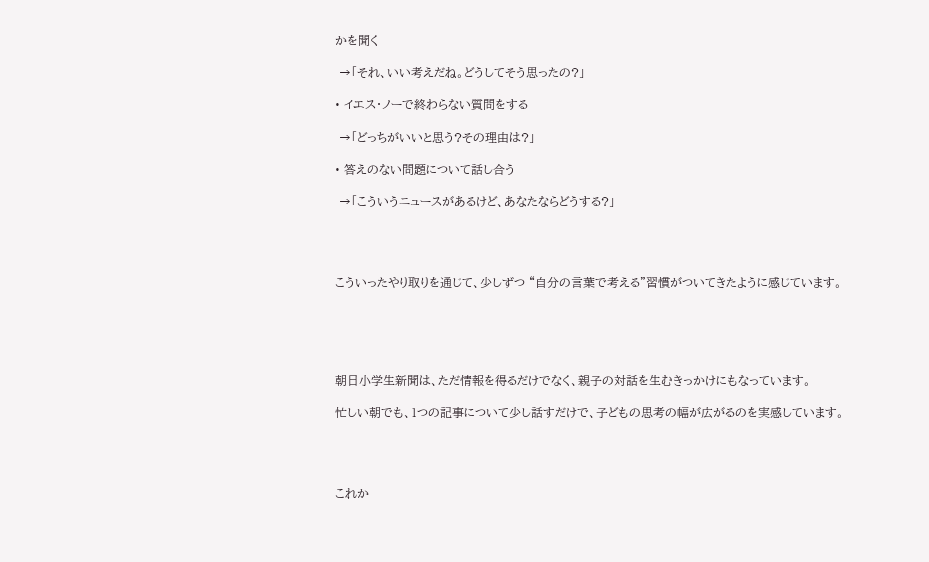かを聞く

 →「それ、いい考えだね。どうしてそう思ったの?」

• イエス・ノーで終わらない質問をする

 →「どっちがいいと思う?その理由は?」

• 答えのない問題について話し合う

 →「こういうニュースがあるけど、あなたならどうする?」




こういったやり取りを通じて、少しずつ “自分の言葉で考える”習慣がついてきたように感じています。





朝日小学生新聞は、ただ情報を得るだけでなく、親子の対話を生むきっかけにもなっています。

忙しい朝でも、1つの記事について少し話すだけで、子どもの思考の幅が広がるのを実感しています。




これか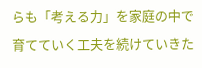らも「考える力」を家庭の中で育てていく工夫を続けていきた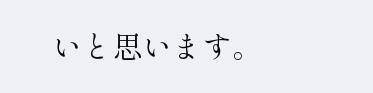いと思います。